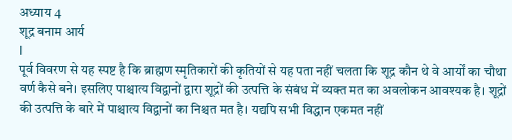अध्याय 4
शूद्र बनाम आर्य
I
पूर्व विवरण से यह स्पष्ट है कि ब्राह्मण स्मृतिकारों की कृतियों से यह पता नहीं चलता कि शूद्र कौन थे वे आर्यों का चौथा वर्ण कैसे बने। इसलिए पाश्चात्य विद्वानों द्वारा शूद्रों की उत्पत्ति के संबंध में व्यक्त मत का अवलोकन आवश्यक है। शूद्रों की उत्पत्ति के बारे में पाश्चात्य विद्वानों का निश्चत मत है। यद्यपि सभी विद्धान एकमत नहीं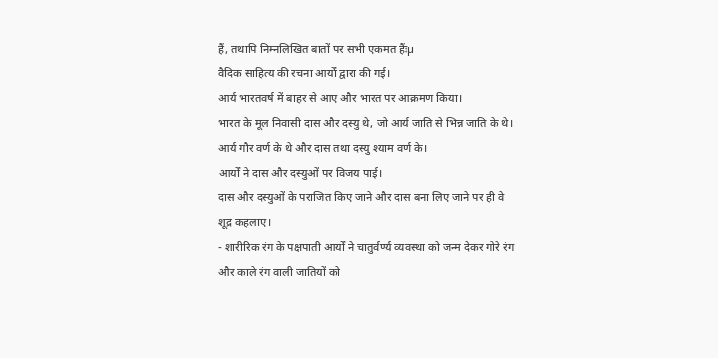हैं, तथापि निम्नलिखित बातों पर सभी एकमत हैंःµ
वैदिक साहित्य की रचना आर्यों द्वारा की गई।
आर्य भारतवर्ष में बाहर से आए और भारत पर आक्रमण किया।
भारत के मूल निवासी दास और दस्यु थे, जो आर्य जाति से भिन्न जाति के थे।
आर्य गौर वर्ण के थे और दास तथा दस्यु श्याम वर्ण के।
आर्यों ने दास और दस्युओं पर विजय पाई।
दास और दस्युओं के पराजित किए जाने और दास बना लिए जाने पर ही वे
शूद्र कहलाए।
- शारीरिक रंग के पक्षपाती आर्यों ने चातुर्वर्ण्य व्यवस्था को जन्म देकर गोरे रंग
और काले रंग वाली जातियों को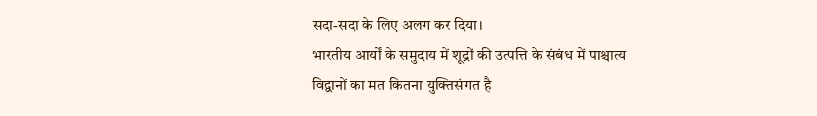सदा-सदा के लिए अलग कर दिया।
भारतीय आर्यों के समुदाय में शूद्रों की उत्पत्ति के संबंध में पाश्चात्य विद्वानों का मत कितना युक्तिसंगत है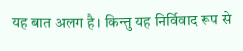यह बात अलग है। किन्तु यह निर्विवाद रूप से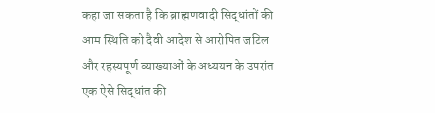कहा जा सकता है कि ब्राह्मणवादी सिद्धांतों की आम स्थिति को दैवी आदेश से आरोपित जटिल और रहस्यपूर्ण व्याख्याओं के अध्ययन के उपरांत एक ऐसे सिद्धांत की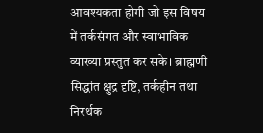आवश्यकता होगी जो इस विषय में तर्कसंगत और स्वाभाविक व्याख्या प्रस्तुत कर सके। ब्राह्मणी सिद्धांत क्षुद्र दृष्टि, तर्कहीन तथा निरर्थक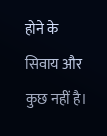होने के सिवाय और कुछ नहीं है।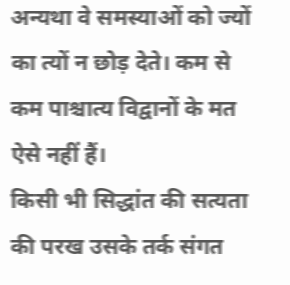अन्यथा वे समस्याओं को ज्यों का त्यों न छोड़ देते। कम से कम पाश्चात्य विद्वानों के मत ऐसे नहीं हैं।
किसी भी सिद्धांत की सत्यता की परख उसके तर्क संगत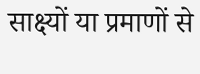साक्ष्यों या प्रमाणों से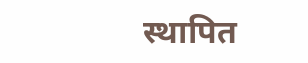स्थापित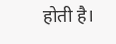होती है।